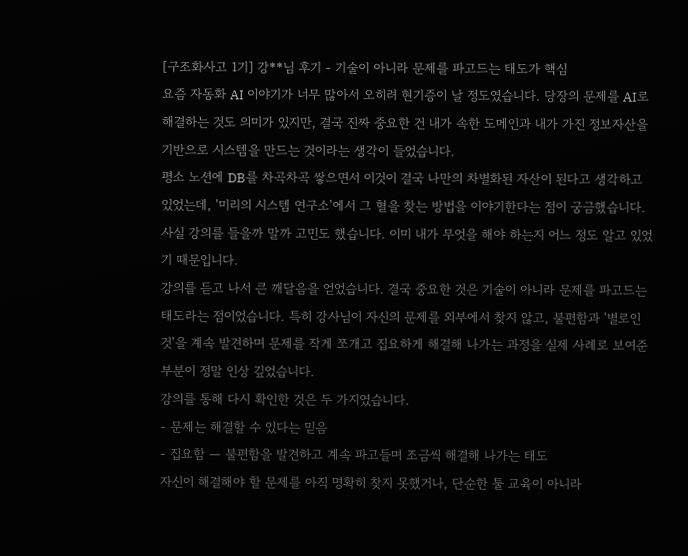[구조화사고 1기] 강**님 후기 - 기술이 아니라 문제를 파고드는 태도가 핵심
요즘 자동화 AI 이야기가 너무 많아서 오히려 현기증이 날 정도였습니다. 당장의 문제를 AI로 해결하는 것도 의미가 있지만, 결국 진짜 중요한 건 내가 속한 도메인과 내가 가진 정보자산을 기반으로 시스템을 만드는 것이라는 생각이 들었습니다.
평소 노션에 DB를 차곡차곡 쌓으면서 이것이 결국 나만의 차별화된 자산이 된다고 생각하고 있었는데, '미리의 시스템 연구소'에서 그 혈을 찾는 방법을 이야기한다는 점이 궁금했습니다. 사실 강의를 들을까 말까 고민도 했습니다. 이미 내가 무엇을 해야 하는지 어느 정도 알고 있었기 때문입니다.
강의를 듣고 나서 큰 깨달음을 얻었습니다. 결국 중요한 것은 기술이 아니라 문제를 파고드는 태도라는 점이었습니다. 특히 강사님이 자신의 문제를 외부에서 찾지 않고, 불편함과 '별로인 것'을 계속 발견하며 문제를 작게 쪼개고 집요하게 해결해 나가는 과정을 실제 사례로 보여준 부분이 정말 인상 깊었습니다.
강의를 통해 다시 확인한 것은 두 가지였습니다.
- 문제는 해결할 수 있다는 믿음
- 집요함 — 불편함을 발견하고 계속 파고들며 조금씩 해결해 나가는 태도
자신이 해결해야 할 문제를 아직 명확히 찾지 못했거나, 단순한 툴 교육이 아니라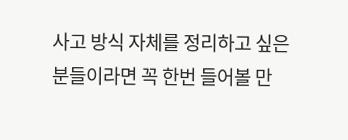사고 방식 자체를 정리하고 싶은 분들이라면 꼭 한번 들어볼 만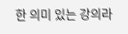한 의미 있는 강의라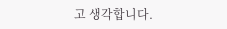고 생각합니다.